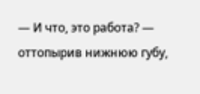— И что, это работа? — оттопырив нижнюю губу,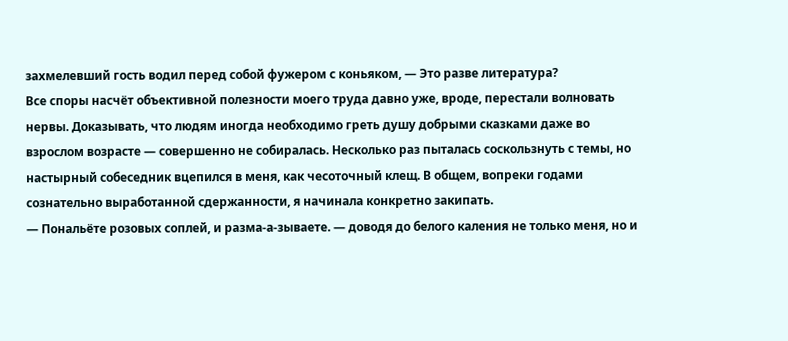захмелевший гость водил перед собой фужером с коньяком, — Это разве литература?
Все споры насчёт объективной полезности моего труда давно уже, вроде, перестали волновать нервы. Доказывать, что людям иногда необходимо греть душу добрыми сказками даже во взрослом возрасте — совершенно не собиралась. Несколько раз пыталась соскользнуть с темы, но настырный собеседник вцепился в меня, как чесоточный клещ. В общем, вопреки годами сознательно выработанной сдержанности, я начинала конкретно закипать.
— Пональёте розовых соплей, и разма-а-зываете. — доводя до белого каления не только меня, но и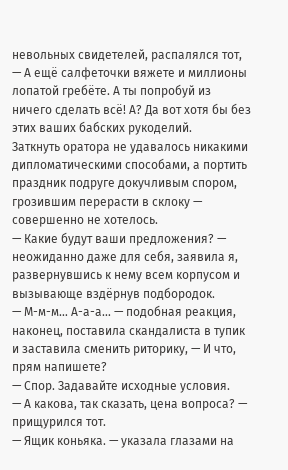невольных свидетелей, распалялся тот, — А ещё салфеточки вяжете и миллионы лопатой гребёте. А ты попробуй из ничего сделать всё! А? Да вот хотя бы без этих ваших бабских рукоделий.
Заткнуть оратора не удавалось никакими дипломатическими способами, а портить праздник подруге докучливым спором, грозившим перерасти в склоку — совершенно не хотелось.
— Какие будут ваши предложения? — неожиданно даже для себя, заявила я, развернувшись к нему всем корпусом и вызывающе вздёрнув подбородок.
— М-м-м… А-а-а… — подобная реакция, наконец, поставила скандалиста в тупик и заставила сменить риторику, — И что, прям напишете?
— Спор. Задавайте исходные условия.
— А какова, так сказать, цена вопроса? — прищурился тот.
— Ящик коньяка. — указала глазами на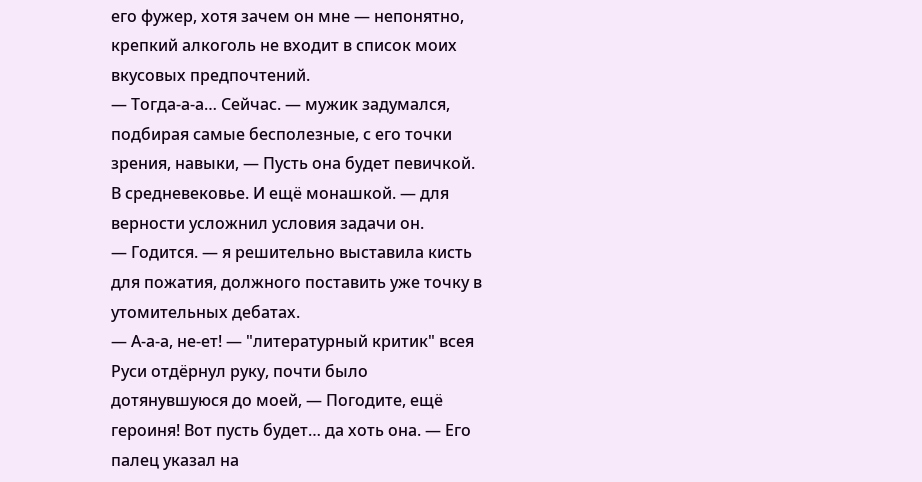его фужер, хотя зачем он мне — непонятно, крепкий алкоголь не входит в список моих вкусовых предпочтений.
— Тогда-а-а… Сейчас. — мужик задумался, подбирая самые бесполезные, с его точки зрения, навыки, — Пусть она будет певичкой. В средневековье. И ещё монашкой. — для верности усложнил условия задачи он.
— Годится. — я решительно выставила кисть для пожатия, должного поставить уже точку в утомительных дебатах.
— А-а-а, не-ет! — "литературный критик" всея Руси отдёрнул руку, почти было дотянувшуюся до моей, — Погодите, ещё героиня! Вот пусть будет… да хоть она. — Его палец указал на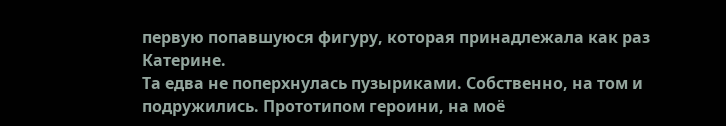первую попавшуюся фигуру, которая принадлежала как раз Катерине.
Та едва не поперхнулась пузыриками. Собственно, на том и подружились. Прототипом героини, на моё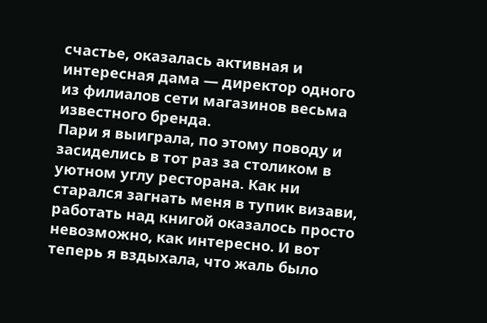счастье, оказалась активная и интересная дама — директор одного из филиалов сети магазинов весьма известного бренда.
Пари я выиграла, по этому поводу и засиделись в тот раз за столиком в уютном углу ресторана. Как ни старался загнать меня в тупик визави, работать над книгой оказалось просто невозможно, как интересно. И вот теперь я вздыхала, что жаль было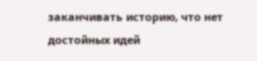заканчивать историю, что нет достойных идей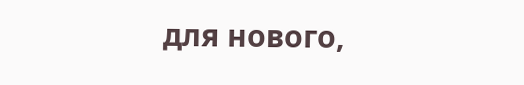для нового,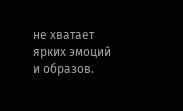не хватает ярких эмоций и образов.